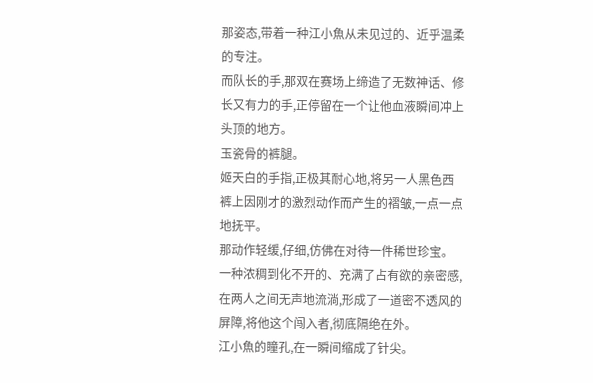那姿态,带着一种江小魚从未见过的、近乎温柔的专注。
而队长的手,那双在赛场上缔造了无数神话、修长又有力的手,正停留在一个让他血液瞬间冲上头顶的地方。
玉瓷骨的裤腿。
姬天白的手指,正极其耐心地,将另一人黑色西裤上因刚才的激烈动作而产生的褶皱,一点一点地抚平。
那动作轻缓,仔细,仿佛在对待一件稀世珍宝。
一种浓稠到化不开的、充满了占有欲的亲密感,在两人之间无声地流淌,形成了一道密不透风的屏障,将他这个闯入者,彻底隔绝在外。
江小魚的瞳孔,在一瞬间缩成了针尖。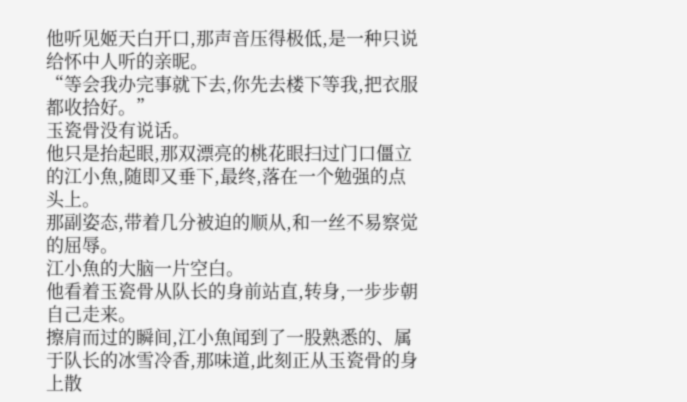他听见姬天白开口,那声音压得极低,是一种只说给怀中人听的亲昵。
“等会我办完事就下去,你先去楼下等我,把衣服都收拾好。”
玉瓷骨没有说话。
他只是抬起眼,那双漂亮的桃花眼扫过门口僵立的江小魚,随即又垂下,最终,落在一个勉强的点头上。
那副姿态,带着几分被迫的顺从,和一丝不易察觉的屈辱。
江小魚的大脑一片空白。
他看着玉瓷骨从队长的身前站直,转身,一步步朝自己走来。
擦肩而过的瞬间,江小魚闻到了一股熟悉的、属于队长的冰雪冷香,那味道,此刻正从玉瓷骨的身上散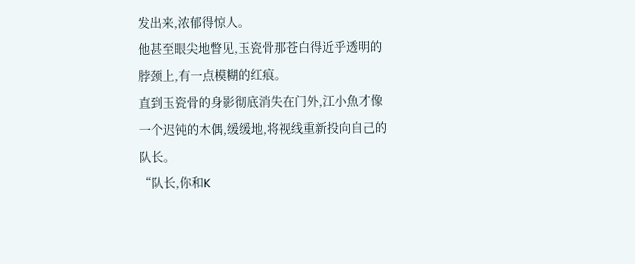发出来,浓郁得惊人。
他甚至眼尖地瞥见,玉瓷骨那苍白得近乎透明的脖颈上,有一点模糊的红痕。
直到玉瓷骨的身影彻底消失在门外,江小魚才像一个迟钝的木偶,缓缓地,将视线重新投向自己的队长。
“队长,你和K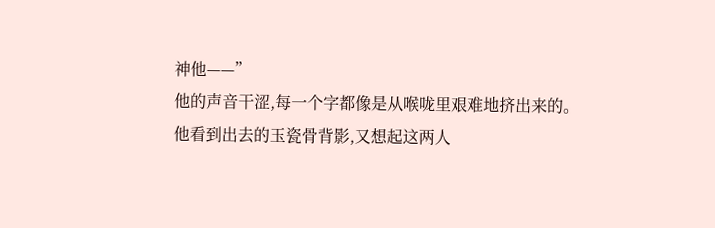神他——”
他的声音干涩,每一个字都像是从喉咙里艰难地挤出来的。
他看到出去的玉瓷骨背影,又想起这两人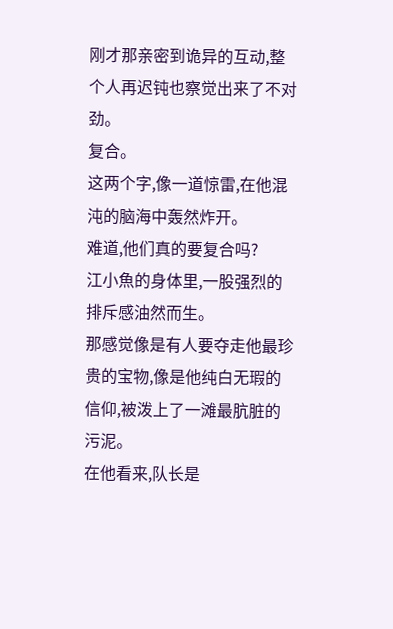刚才那亲密到诡异的互动,整个人再迟钝也察觉出来了不对劲。
复合。
这两个字,像一道惊雷,在他混沌的脑海中轰然炸开。
难道,他们真的要复合吗?
江小魚的身体里,一股强烈的排斥感油然而生。
那感觉像是有人要夺走他最珍贵的宝物,像是他纯白无瑕的信仰,被泼上了一滩最肮脏的污泥。
在他看来,队长是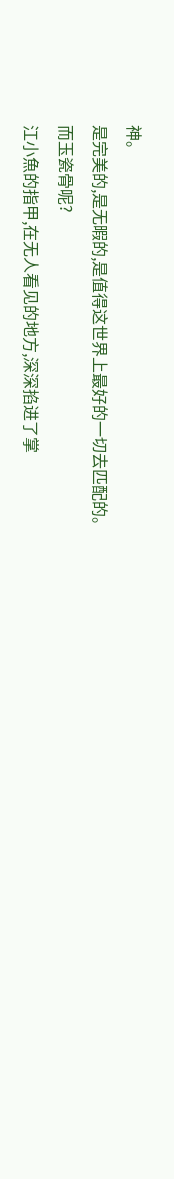神。
是完美的,是无暇的,是值得这世界上最好的一切去匹配的。
而玉瓷骨呢?
江小魚的指甲,在无人看见的地方,深深掐进了掌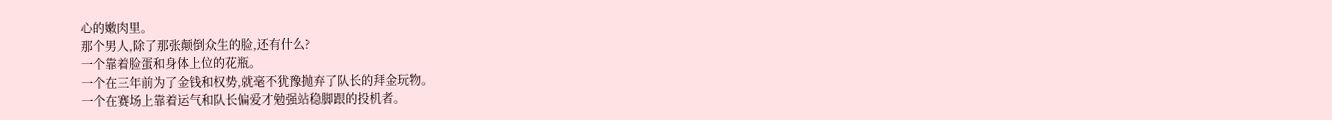心的嫩肉里。
那个男人,除了那张颠倒众生的脸,还有什么?
一个靠着脸蛋和身体上位的花瓶。
一个在三年前为了金钱和权势,就毫不犹豫抛弃了队长的拜金玩物。
一个在赛场上靠着运气和队长偏爱才勉强站稳脚跟的投机者。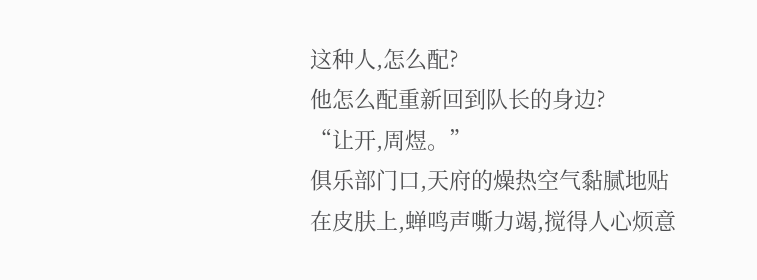这种人,怎么配?
他怎么配重新回到队长的身边?
“让开,周煜。”
俱乐部门口,天府的燥热空气黏腻地贴在皮肤上,蝉鸣声嘶力竭,搅得人心烦意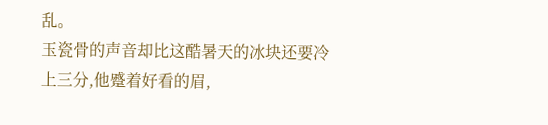乱。
玉瓷骨的声音却比这酷暑天的冰块还要冷上三分,他蹙着好看的眉,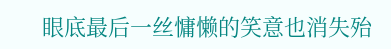眼底最后一丝慵懒的笑意也消失殆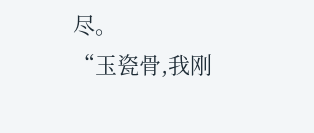尽。
“玉瓷骨,我刚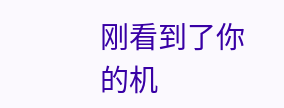刚看到了你的机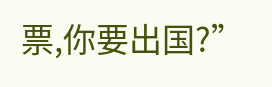票,你要出国?”